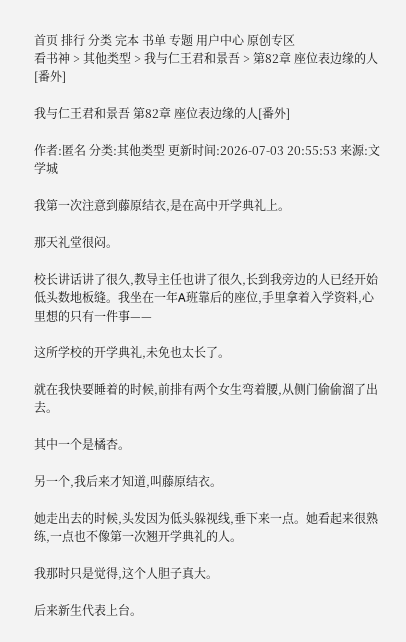首页 排行 分类 完本 书单 专题 用户中心 原创专区
看书神 > 其他类型 > 我与仁王君和景吾 > 第82章 座位表边缘的人[番外]

我与仁王君和景吾 第82章 座位表边缘的人[番外]

作者:匿名 分类:其他类型 更新时间:2026-07-03 20:55:53 来源:文学城

我第一次注意到藤原结衣,是在高中开学典礼上。

那天礼堂很闷。

校长讲话讲了很久,教导主任也讲了很久,长到我旁边的人已经开始低头数地板缝。我坐在一年A班靠后的座位,手里拿着入学资料,心里想的只有一件事——

这所学校的开学典礼,未免也太长了。

就在我快要睡着的时候,前排有两个女生弯着腰,从侧门偷偷溜了出去。

其中一个是橘杏。

另一个,我后来才知道,叫藤原结衣。

她走出去的时候,头发因为低头躲视线,垂下来一点。她看起来很熟练,一点也不像第一次翘开学典礼的人。

我那时只是觉得,这个人胆子真大。

后来新生代表上台。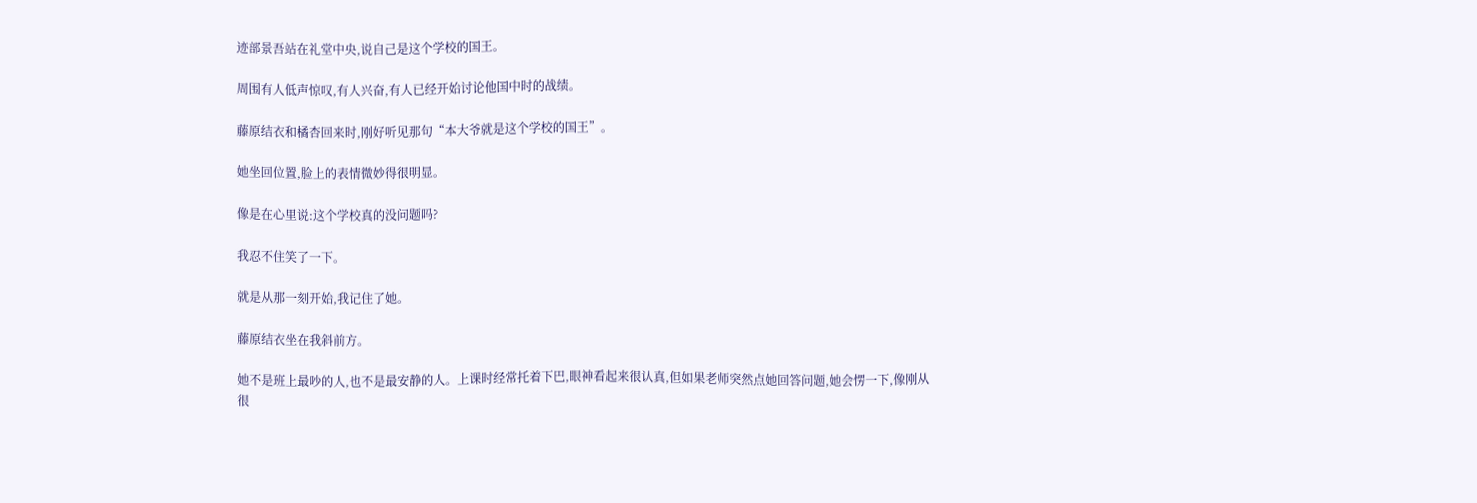迹部景吾站在礼堂中央,说自己是这个学校的国王。

周围有人低声惊叹,有人兴奋,有人已经开始讨论他国中时的战绩。

藤原结衣和橘杏回来时,刚好听见那句“本大爷就是这个学校的国王”。

她坐回位置,脸上的表情微妙得很明显。

像是在心里说:这个学校真的没问题吗?

我忍不住笑了一下。

就是从那一刻开始,我记住了她。

藤原结衣坐在我斜前方。

她不是班上最吵的人,也不是最安静的人。上课时经常托着下巴,眼神看起来很认真,但如果老师突然点她回答问题,她会愣一下,像刚从很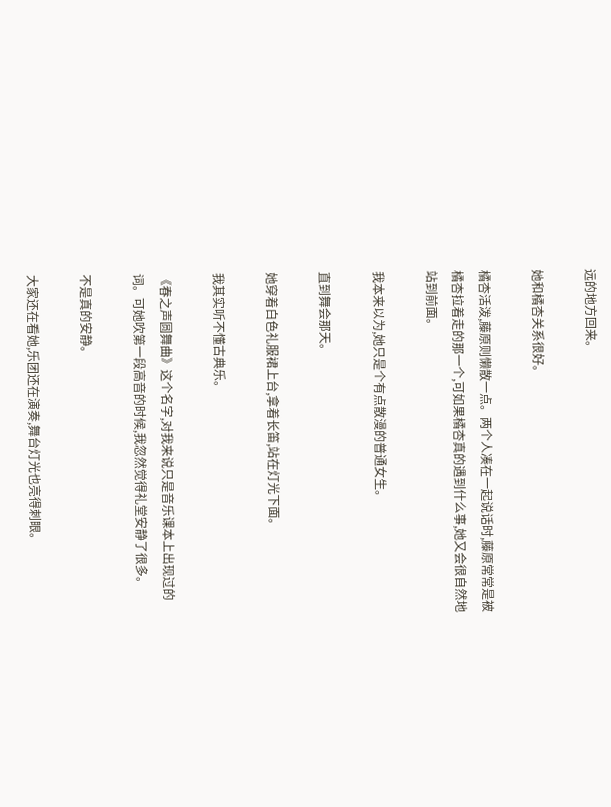远的地方回来。

她和橘杏关系很好。

橘杏活泼,藤原则懒散一点。两个人凑在一起说话时,藤原常常是被橘杏拉着走的那一个,可如果橘杏真的遇到什么事,她又会很自然地站到前面。

我本来以为,她只是个有点散漫的普通女生。

直到舞会那天。

她穿着白色礼服裙上台,拿着长笛,站在灯光下面。

我其实听不懂古典乐。

《春之声圆舞曲》这个名字,对我来说只是音乐课本上出现过的词。可她吹第一段高音的时候,我忽然觉得礼堂安静了很多。

不是真的安静。

大家还在看她,乐团还在演奏,舞台灯光也亮得刺眼。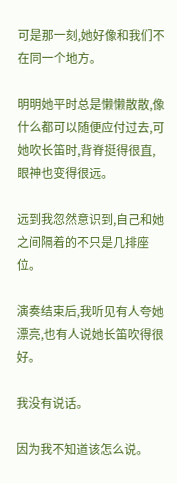可是那一刻,她好像和我们不在同一个地方。

明明她平时总是懒懒散散,像什么都可以随便应付过去,可她吹长笛时,背脊挺得很直,眼神也变得很远。

远到我忽然意识到,自己和她之间隔着的不只是几排座位。

演奏结束后,我听见有人夸她漂亮,也有人说她长笛吹得很好。

我没有说话。

因为我不知道该怎么说。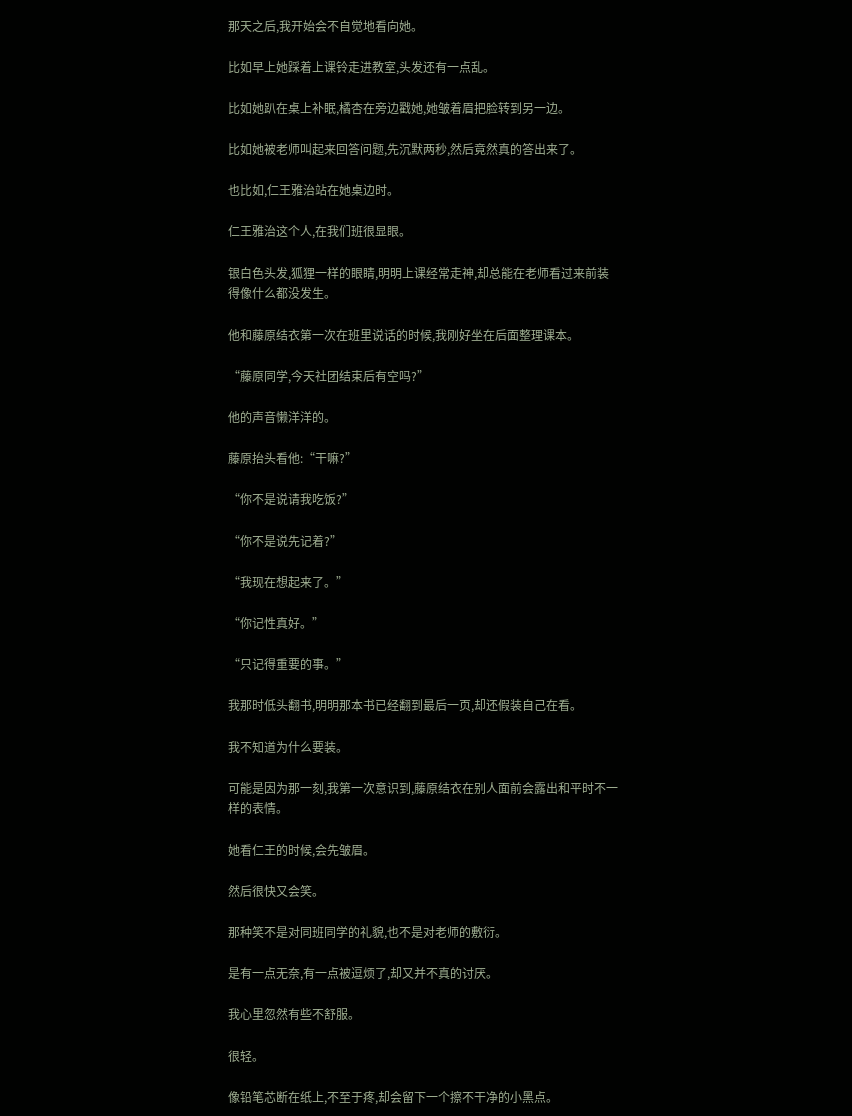那天之后,我开始会不自觉地看向她。

比如早上她踩着上课铃走进教室,头发还有一点乱。

比如她趴在桌上补眠,橘杏在旁边戳她,她皱着眉把脸转到另一边。

比如她被老师叫起来回答问题,先沉默两秒,然后竟然真的答出来了。

也比如,仁王雅治站在她桌边时。

仁王雅治这个人,在我们班很显眼。

银白色头发,狐狸一样的眼睛,明明上课经常走神,却总能在老师看过来前装得像什么都没发生。

他和藤原结衣第一次在班里说话的时候,我刚好坐在后面整理课本。

“藤原同学,今天社团结束后有空吗?”

他的声音懒洋洋的。

藤原抬头看他:“干嘛?”

“你不是说请我吃饭?”

“你不是说先记着?”

“我现在想起来了。”

“你记性真好。”

“只记得重要的事。”

我那时低头翻书,明明那本书已经翻到最后一页,却还假装自己在看。

我不知道为什么要装。

可能是因为那一刻,我第一次意识到,藤原结衣在别人面前会露出和平时不一样的表情。

她看仁王的时候,会先皱眉。

然后很快又会笑。

那种笑不是对同班同学的礼貌,也不是对老师的敷衍。

是有一点无奈,有一点被逗烦了,却又并不真的讨厌。

我心里忽然有些不舒服。

很轻。

像铅笔芯断在纸上,不至于疼,却会留下一个擦不干净的小黑点。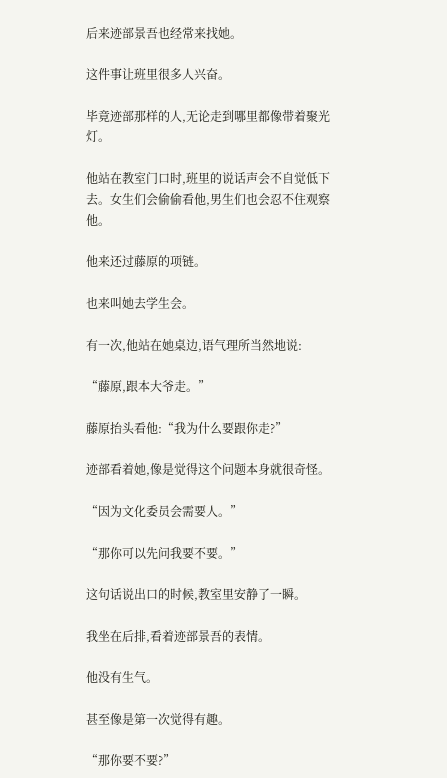后来迹部景吾也经常来找她。

这件事让班里很多人兴奋。

毕竟迹部那样的人,无论走到哪里都像带着聚光灯。

他站在教室门口时,班里的说话声会不自觉低下去。女生们会偷偷看他,男生们也会忍不住观察他。

他来还过藤原的项链。

也来叫她去学生会。

有一次,他站在她桌边,语气理所当然地说:

“藤原,跟本大爷走。”

藤原抬头看他:“我为什么要跟你走?”

迹部看着她,像是觉得这个问题本身就很奇怪。

“因为文化委员会需要人。”

“那你可以先问我要不要。”

这句话说出口的时候,教室里安静了一瞬。

我坐在后排,看着迹部景吾的表情。

他没有生气。

甚至像是第一次觉得有趣。

“那你要不要?”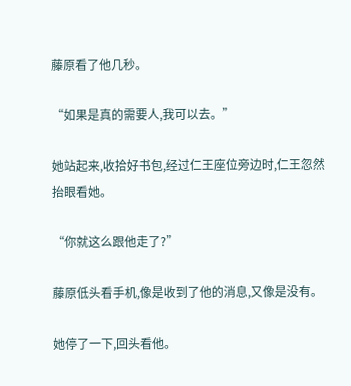藤原看了他几秒。

“如果是真的需要人,我可以去。”

她站起来,收拾好书包,经过仁王座位旁边时,仁王忽然抬眼看她。

“你就这么跟他走了?”

藤原低头看手机,像是收到了他的消息,又像是没有。

她停了一下,回头看他。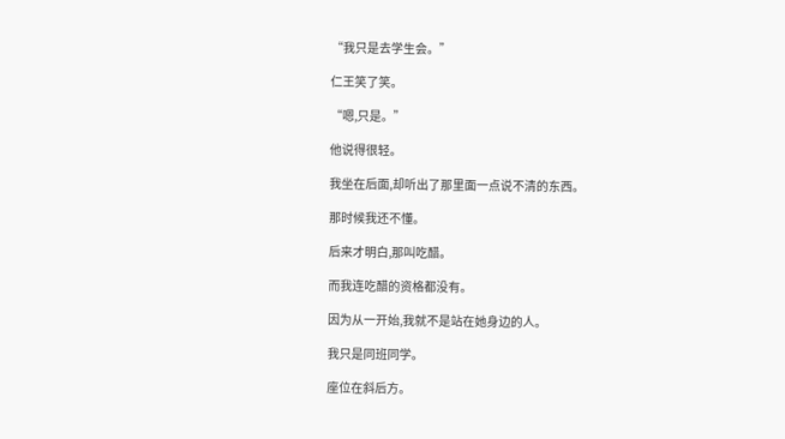“我只是去学生会。”

仁王笑了笑。

“嗯,只是。”

他说得很轻。

我坐在后面,却听出了那里面一点说不清的东西。

那时候我还不懂。

后来才明白,那叫吃醋。

而我连吃醋的资格都没有。

因为从一开始,我就不是站在她身边的人。

我只是同班同学。

座位在斜后方。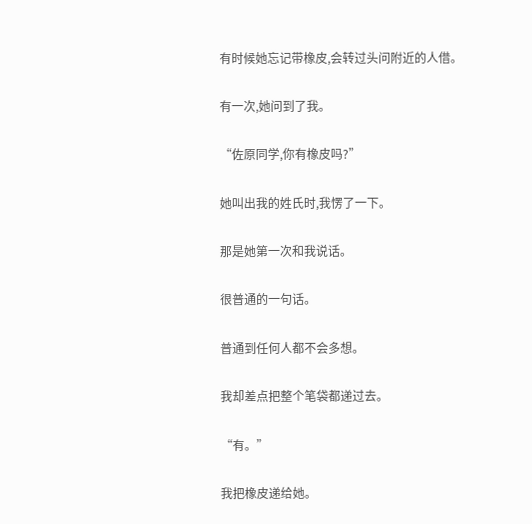有时候她忘记带橡皮,会转过头问附近的人借。

有一次,她问到了我。

“佐原同学,你有橡皮吗?”

她叫出我的姓氏时,我愣了一下。

那是她第一次和我说话。

很普通的一句话。

普通到任何人都不会多想。

我却差点把整个笔袋都递过去。

“有。”

我把橡皮递给她。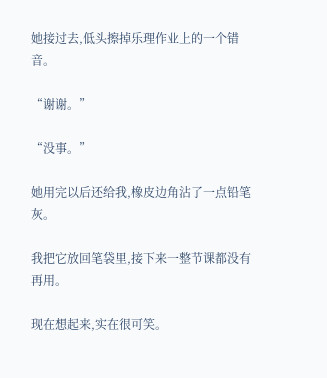她接过去,低头擦掉乐理作业上的一个错音。

“谢谢。”

“没事。”

她用完以后还给我,橡皮边角沾了一点铅笔灰。

我把它放回笔袋里,接下来一整节课都没有再用。

现在想起来,实在很可笑。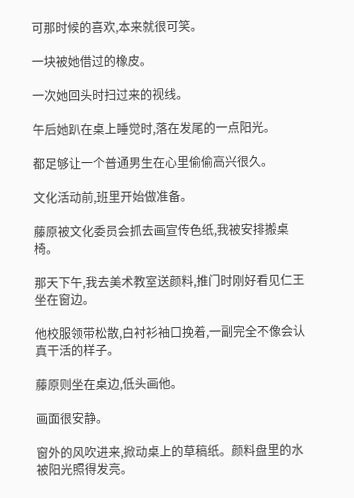可那时候的喜欢,本来就很可笑。

一块被她借过的橡皮。

一次她回头时扫过来的视线。

午后她趴在桌上睡觉时,落在发尾的一点阳光。

都足够让一个普通男生在心里偷偷高兴很久。

文化活动前,班里开始做准备。

藤原被文化委员会抓去画宣传色纸,我被安排搬桌椅。

那天下午,我去美术教室送颜料,推门时刚好看见仁王坐在窗边。

他校服领带松散,白衬衫袖口挽着,一副完全不像会认真干活的样子。

藤原则坐在桌边,低头画他。

画面很安静。

窗外的风吹进来,掀动桌上的草稿纸。颜料盘里的水被阳光照得发亮。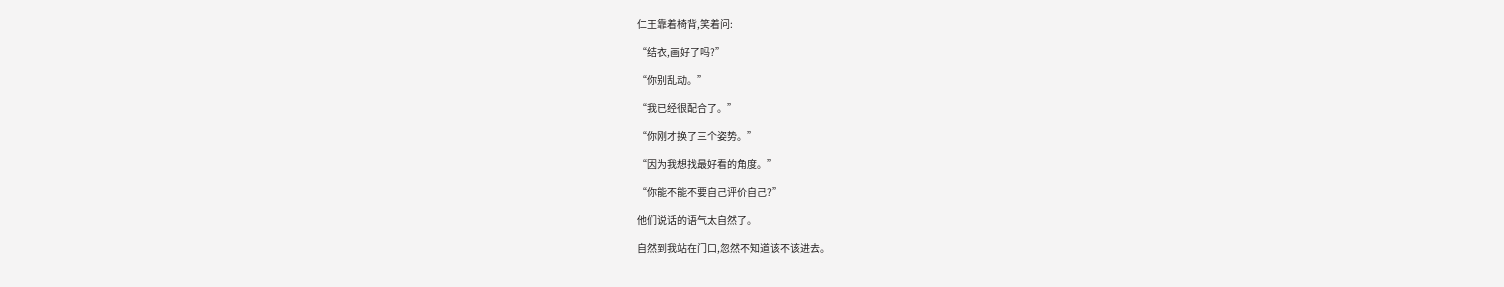仁王靠着椅背,笑着问:

“结衣,画好了吗?”

“你别乱动。”

“我已经很配合了。”

“你刚才换了三个姿势。”

“因为我想找最好看的角度。”

“你能不能不要自己评价自己?”

他们说话的语气太自然了。

自然到我站在门口,忽然不知道该不该进去。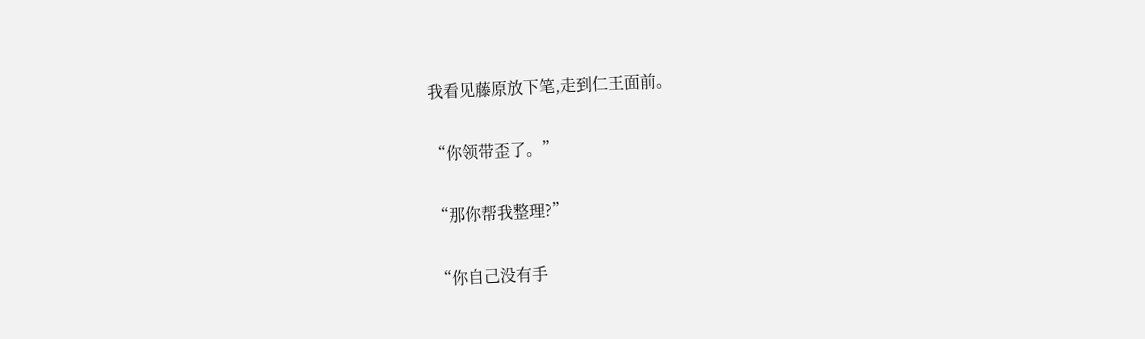我看见藤原放下笔,走到仁王面前。

“你领带歪了。”

“那你帮我整理?”

“你自己没有手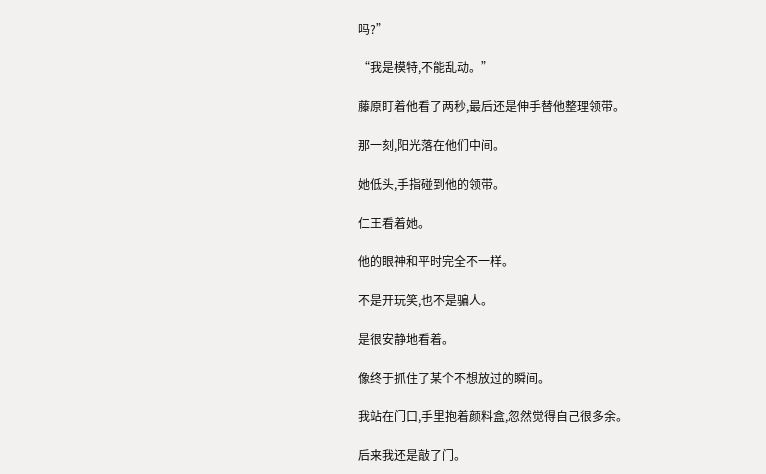吗?”

“我是模特,不能乱动。”

藤原盯着他看了两秒,最后还是伸手替他整理领带。

那一刻,阳光落在他们中间。

她低头,手指碰到他的领带。

仁王看着她。

他的眼神和平时完全不一样。

不是开玩笑,也不是骗人。

是很安静地看着。

像终于抓住了某个不想放过的瞬间。

我站在门口,手里抱着颜料盒,忽然觉得自己很多余。

后来我还是敲了门。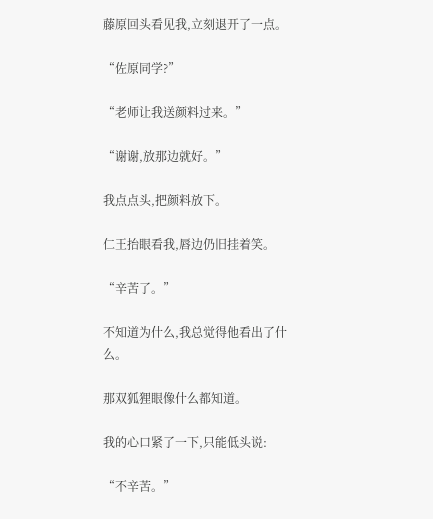藤原回头看见我,立刻退开了一点。

“佐原同学?”

“老师让我送颜料过来。”

“谢谢,放那边就好。”

我点点头,把颜料放下。

仁王抬眼看我,唇边仍旧挂着笑。

“辛苦了。”

不知道为什么,我总觉得他看出了什么。

那双狐狸眼像什么都知道。

我的心口紧了一下,只能低头说:

“不辛苦。”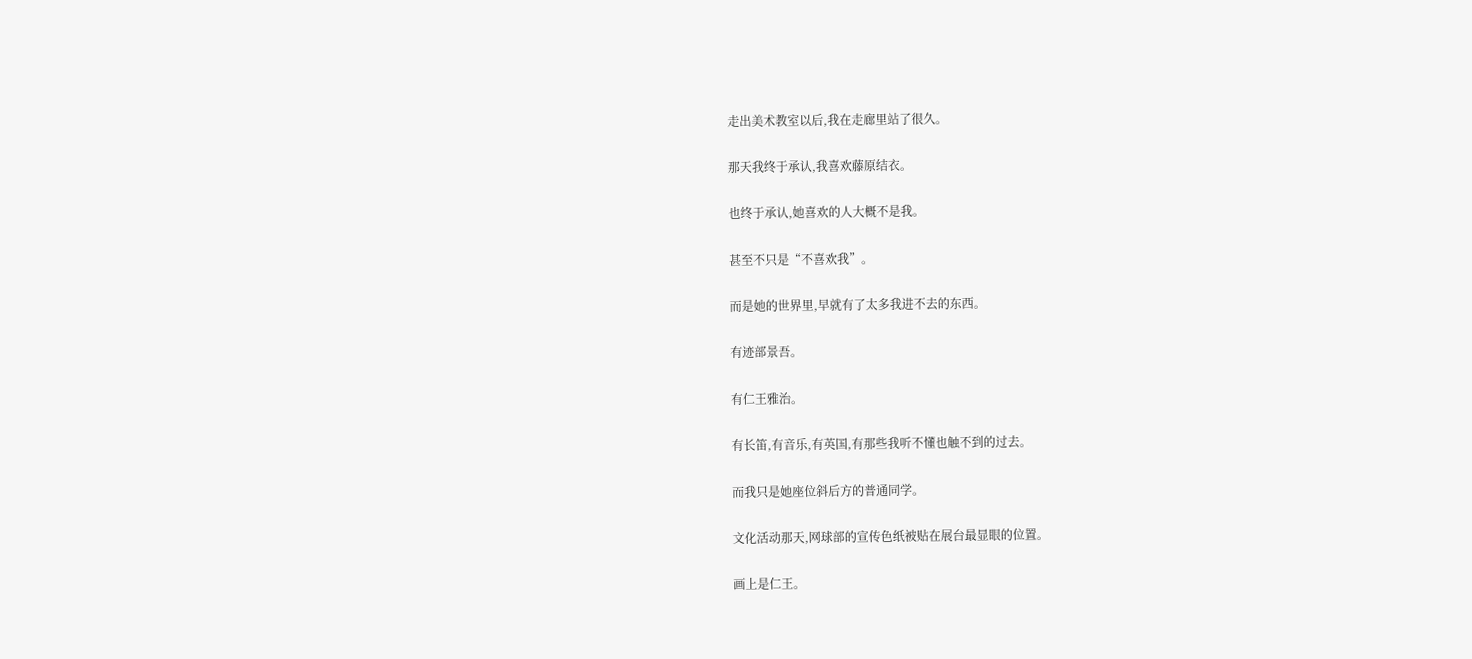走出美术教室以后,我在走廊里站了很久。

那天我终于承认,我喜欢藤原结衣。

也终于承认,她喜欢的人大概不是我。

甚至不只是“不喜欢我”。

而是她的世界里,早就有了太多我进不去的东西。

有迹部景吾。

有仁王雅治。

有长笛,有音乐,有英国,有那些我听不懂也触不到的过去。

而我只是她座位斜后方的普通同学。

文化活动那天,网球部的宣传色纸被贴在展台最显眼的位置。

画上是仁王。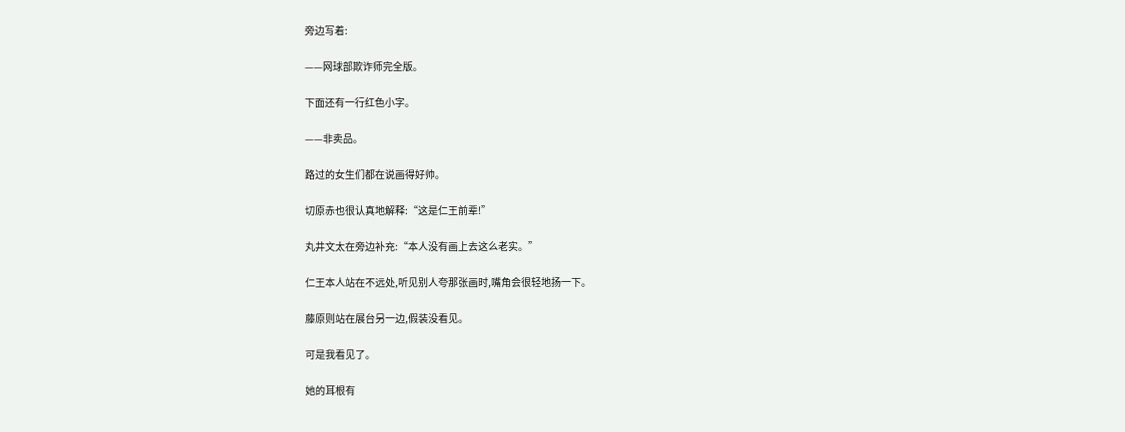旁边写着:

——网球部欺诈师完全版。

下面还有一行红色小字。

——非卖品。

路过的女生们都在说画得好帅。

切原赤也很认真地解释:“这是仁王前辈!”

丸井文太在旁边补充:“本人没有画上去这么老实。”

仁王本人站在不远处,听见别人夸那张画时,嘴角会很轻地扬一下。

藤原则站在展台另一边,假装没看见。

可是我看见了。

她的耳根有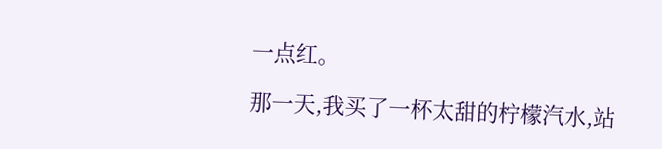一点红。

那一天,我买了一杯太甜的柠檬汽水,站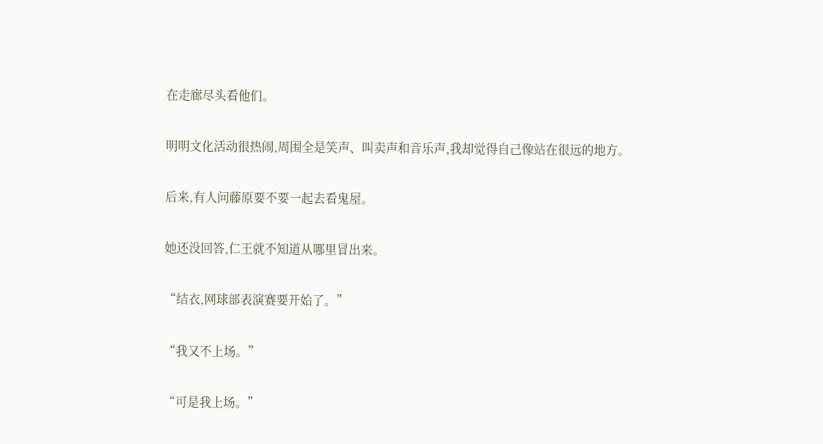在走廊尽头看他们。

明明文化活动很热闹,周围全是笑声、叫卖声和音乐声,我却觉得自己像站在很远的地方。

后来,有人问藤原要不要一起去看鬼屋。

她还没回答,仁王就不知道从哪里冒出来。

“结衣,网球部表演赛要开始了。”

“我又不上场。”

“可是我上场。”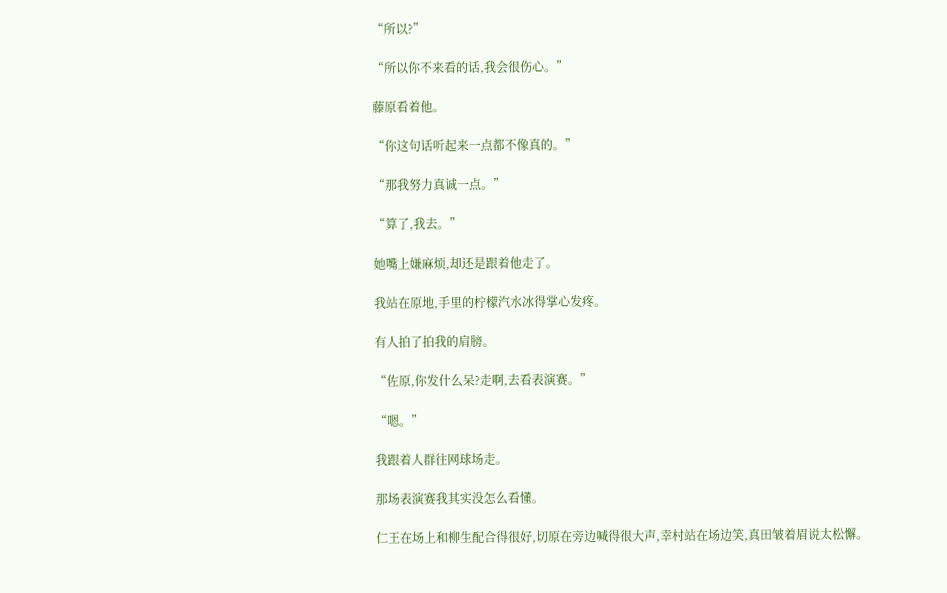“所以?”

“所以你不来看的话,我会很伤心。”

藤原看着他。

“你这句话听起来一点都不像真的。”

“那我努力真诚一点。”

“算了,我去。”

她嘴上嫌麻烦,却还是跟着他走了。

我站在原地,手里的柠檬汽水冰得掌心发疼。

有人拍了拍我的肩膀。

“佐原,你发什么呆?走啊,去看表演赛。”

“嗯。”

我跟着人群往网球场走。

那场表演赛我其实没怎么看懂。

仁王在场上和柳生配合得很好,切原在旁边喊得很大声,幸村站在场边笑,真田皱着眉说太松懈。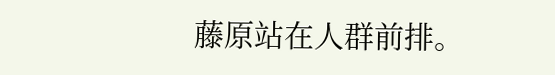藤原站在人群前排。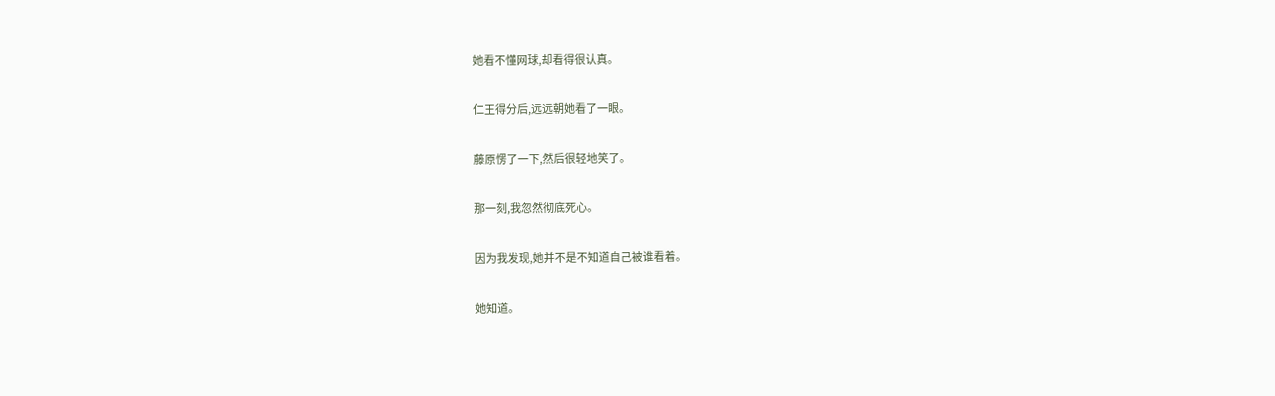她看不懂网球,却看得很认真。

仁王得分后,远远朝她看了一眼。

藤原愣了一下,然后很轻地笑了。

那一刻,我忽然彻底死心。

因为我发现,她并不是不知道自己被谁看着。

她知道。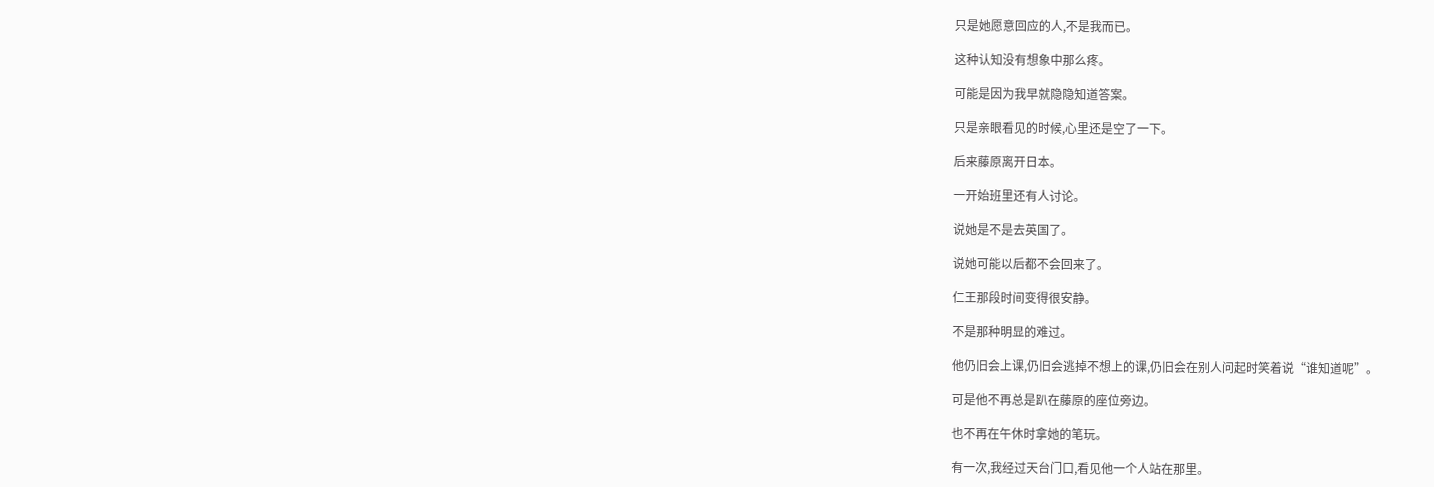只是她愿意回应的人,不是我而已。

这种认知没有想象中那么疼。

可能是因为我早就隐隐知道答案。

只是亲眼看见的时候,心里还是空了一下。

后来藤原离开日本。

一开始班里还有人讨论。

说她是不是去英国了。

说她可能以后都不会回来了。

仁王那段时间变得很安静。

不是那种明显的难过。

他仍旧会上课,仍旧会逃掉不想上的课,仍旧会在别人问起时笑着说“谁知道呢”。

可是他不再总是趴在藤原的座位旁边。

也不再在午休时拿她的笔玩。

有一次,我经过天台门口,看见他一个人站在那里。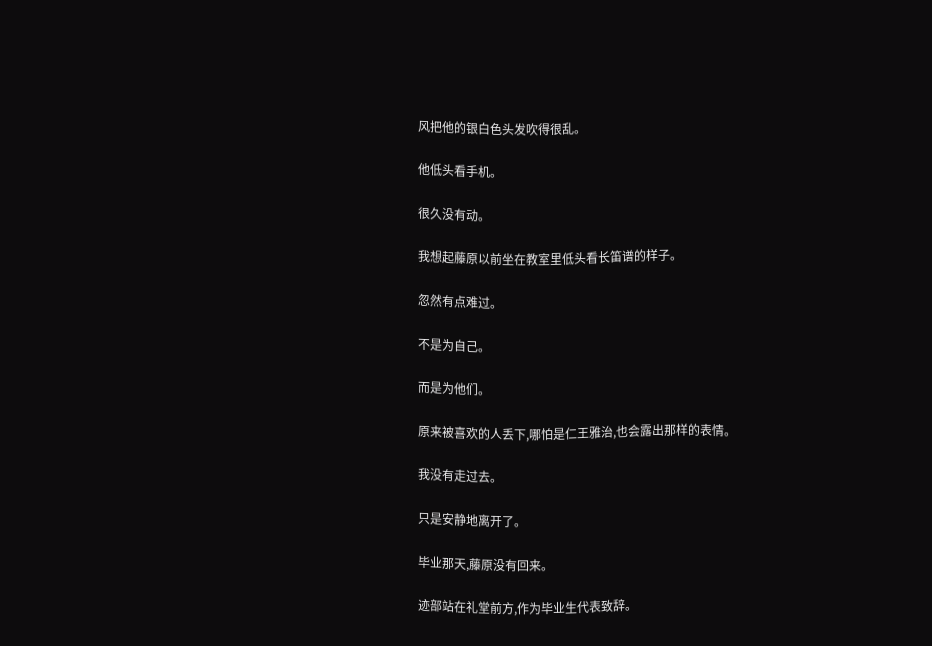风把他的银白色头发吹得很乱。

他低头看手机。

很久没有动。

我想起藤原以前坐在教室里低头看长笛谱的样子。

忽然有点难过。

不是为自己。

而是为他们。

原来被喜欢的人丢下,哪怕是仁王雅治,也会露出那样的表情。

我没有走过去。

只是安静地离开了。

毕业那天,藤原没有回来。

迹部站在礼堂前方,作为毕业生代表致辞。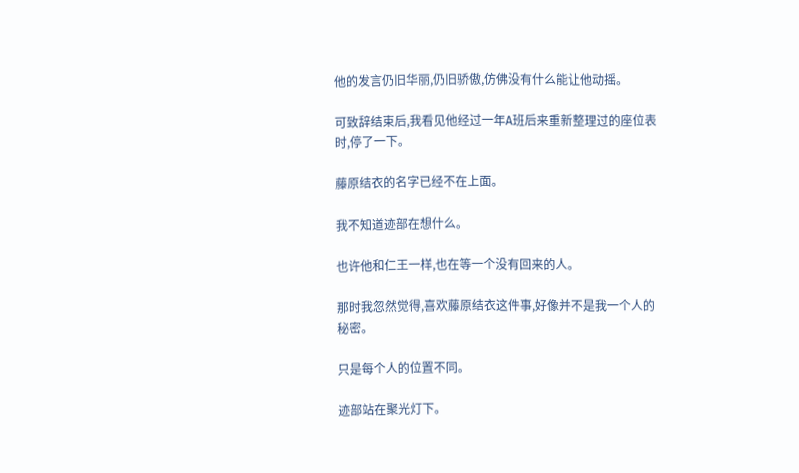他的发言仍旧华丽,仍旧骄傲,仿佛没有什么能让他动摇。

可致辞结束后,我看见他经过一年A班后来重新整理过的座位表时,停了一下。

藤原结衣的名字已经不在上面。

我不知道迹部在想什么。

也许他和仁王一样,也在等一个没有回来的人。

那时我忽然觉得,喜欢藤原结衣这件事,好像并不是我一个人的秘密。

只是每个人的位置不同。

迹部站在聚光灯下。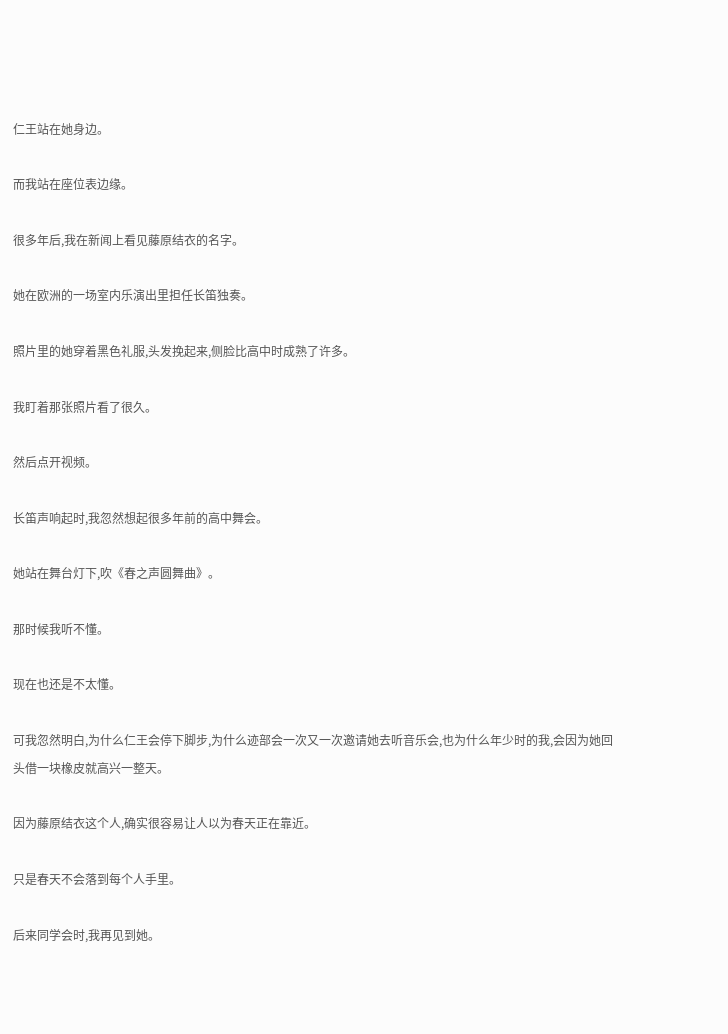仁王站在她身边。

而我站在座位表边缘。

很多年后,我在新闻上看见藤原结衣的名字。

她在欧洲的一场室内乐演出里担任长笛独奏。

照片里的她穿着黑色礼服,头发挽起来,侧脸比高中时成熟了许多。

我盯着那张照片看了很久。

然后点开视频。

长笛声响起时,我忽然想起很多年前的高中舞会。

她站在舞台灯下,吹《春之声圆舞曲》。

那时候我听不懂。

现在也还是不太懂。

可我忽然明白,为什么仁王会停下脚步,为什么迹部会一次又一次邀请她去听音乐会,也为什么年少时的我,会因为她回头借一块橡皮就高兴一整天。

因为藤原结衣这个人,确实很容易让人以为春天正在靠近。

只是春天不会落到每个人手里。

后来同学会时,我再见到她。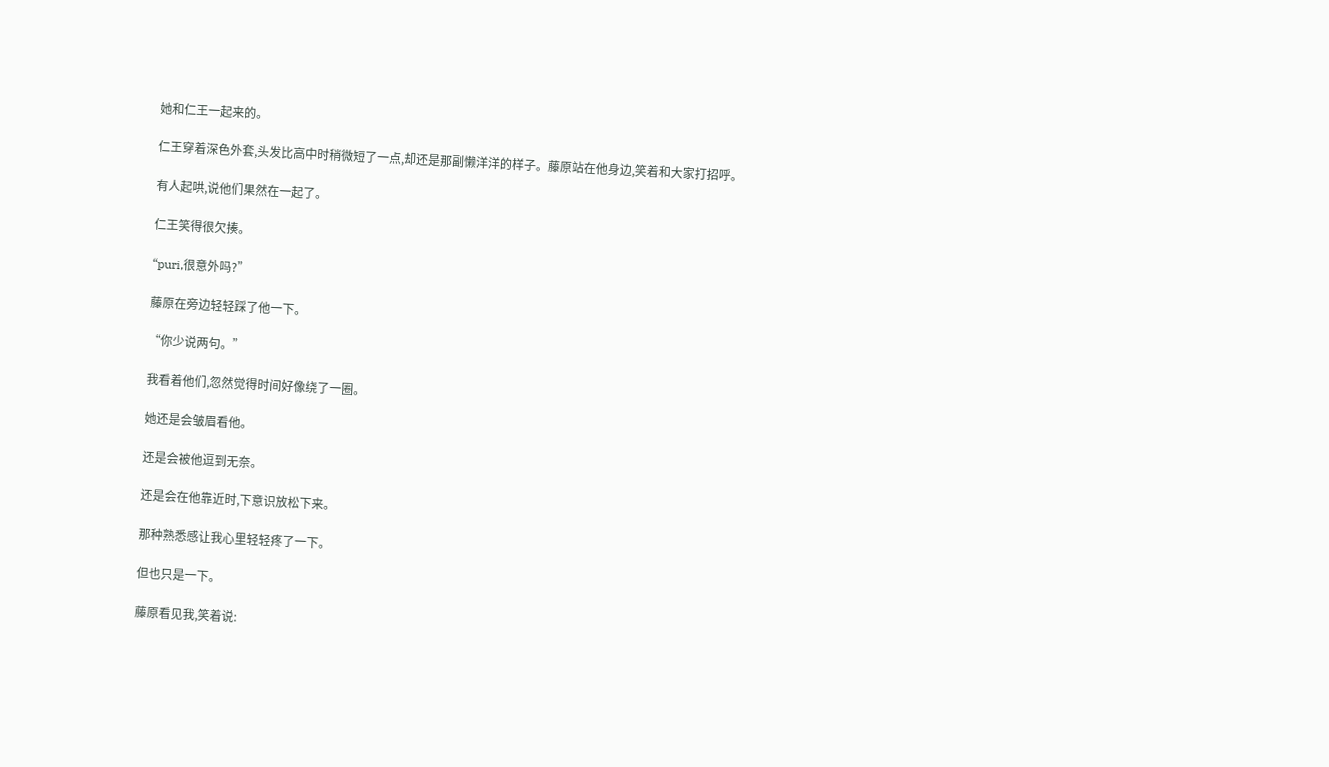她和仁王一起来的。

仁王穿着深色外套,头发比高中时稍微短了一点,却还是那副懒洋洋的样子。藤原站在他身边,笑着和大家打招呼。

有人起哄,说他们果然在一起了。

仁王笑得很欠揍。

“puri,很意外吗?”

藤原在旁边轻轻踩了他一下。

“你少说两句。”

我看着他们,忽然觉得时间好像绕了一圈。

她还是会皱眉看他。

还是会被他逗到无奈。

还是会在他靠近时,下意识放松下来。

那种熟悉感让我心里轻轻疼了一下。

但也只是一下。

藤原看见我,笑着说: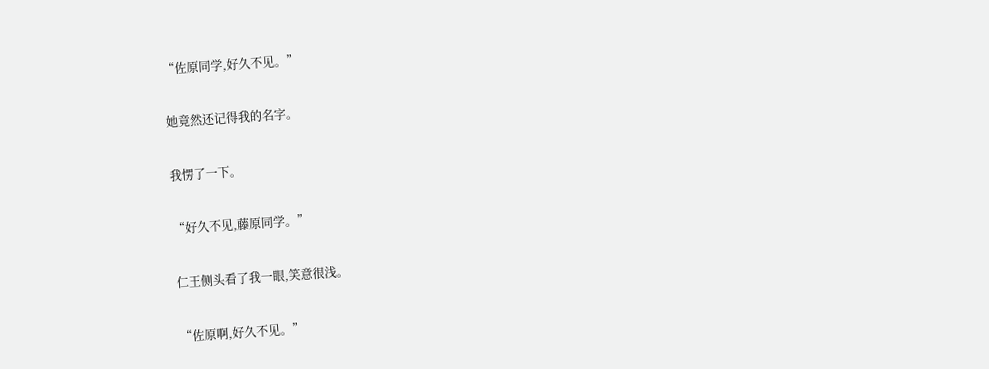“佐原同学,好久不见。”

她竟然还记得我的名字。

我愣了一下。

“好久不见,藤原同学。”

仁王侧头看了我一眼,笑意很浅。

“佐原啊,好久不见。”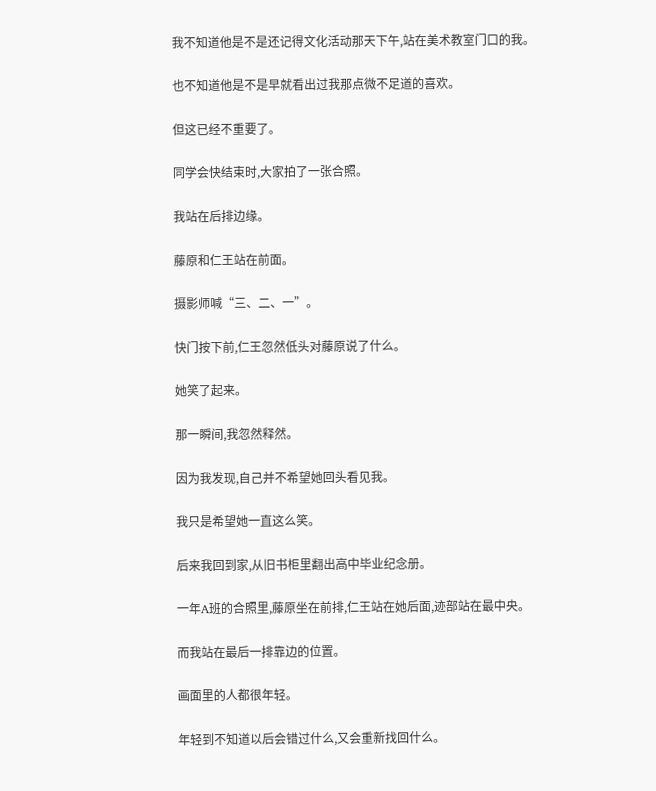我不知道他是不是还记得文化活动那天下午,站在美术教室门口的我。

也不知道他是不是早就看出过我那点微不足道的喜欢。

但这已经不重要了。

同学会快结束时,大家拍了一张合照。

我站在后排边缘。

藤原和仁王站在前面。

摄影师喊“三、二、一”。

快门按下前,仁王忽然低头对藤原说了什么。

她笑了起来。

那一瞬间,我忽然释然。

因为我发现,自己并不希望她回头看见我。

我只是希望她一直这么笑。

后来我回到家,从旧书柜里翻出高中毕业纪念册。

一年A班的合照里,藤原坐在前排,仁王站在她后面,迹部站在最中央。

而我站在最后一排靠边的位置。

画面里的人都很年轻。

年轻到不知道以后会错过什么,又会重新找回什么。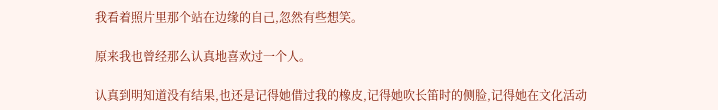我看着照片里那个站在边缘的自己,忽然有些想笑。

原来我也曾经那么认真地喜欢过一个人。

认真到明知道没有结果,也还是记得她借过我的橡皮,记得她吹长笛时的侧脸,记得她在文化活动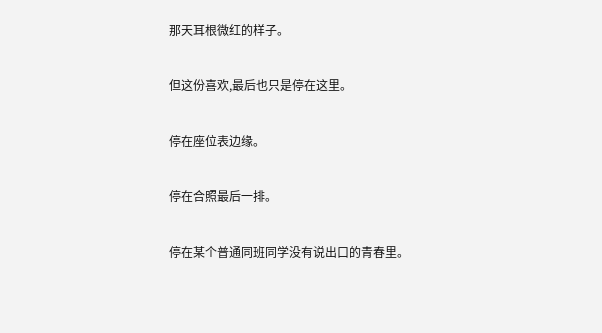那天耳根微红的样子。

但这份喜欢,最后也只是停在这里。

停在座位表边缘。

停在合照最后一排。

停在某个普通同班同学没有说出口的青春里。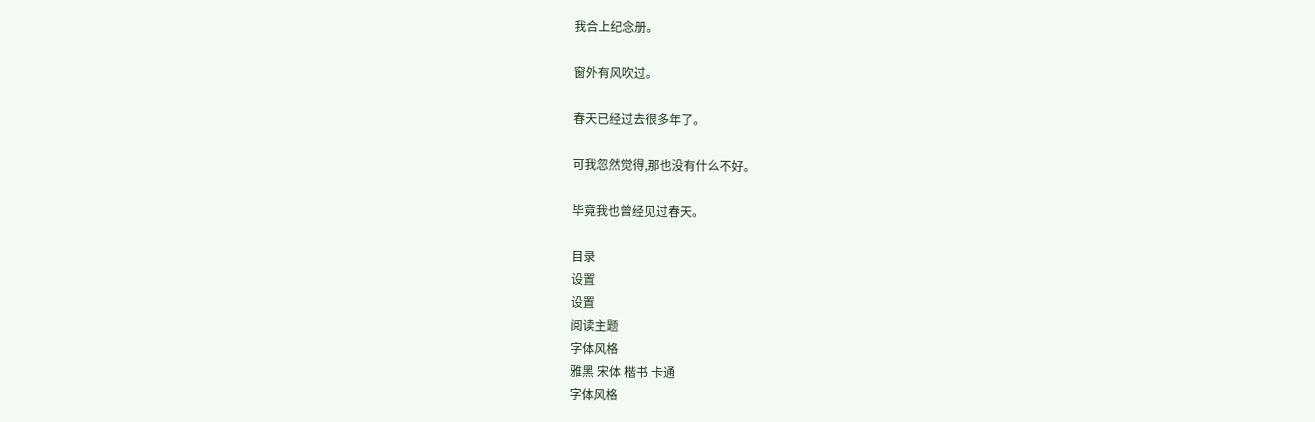我合上纪念册。

窗外有风吹过。

春天已经过去很多年了。

可我忽然觉得,那也没有什么不好。

毕竟我也曾经见过春天。

目录
设置
设置
阅读主题
字体风格
雅黑 宋体 楷书 卡通
字体风格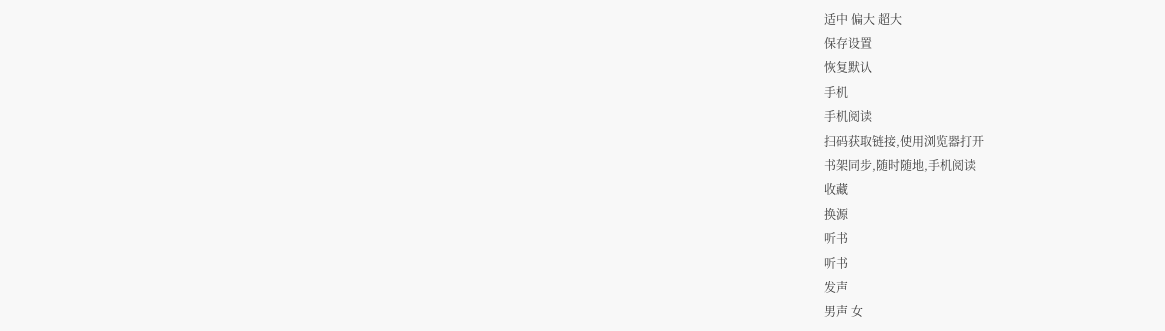适中 偏大 超大
保存设置
恢复默认
手机
手机阅读
扫码获取链接,使用浏览器打开
书架同步,随时随地,手机阅读
收藏
换源
听书
听书
发声
男声 女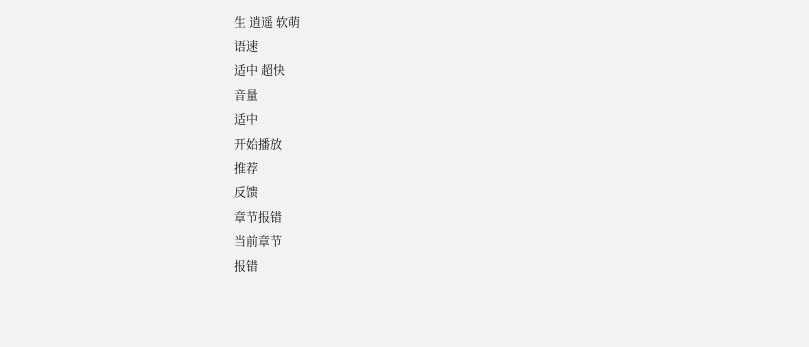生 逍遥 软萌
语速
适中 超快
音量
适中
开始播放
推荐
反馈
章节报错
当前章节
报错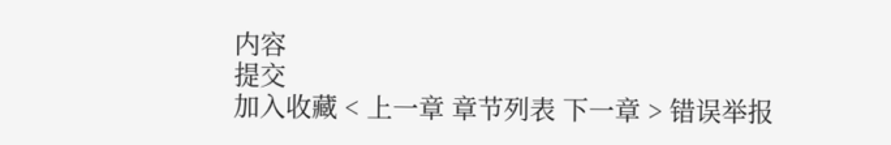内容
提交
加入收藏 < 上一章 章节列表 下一章 > 错误举报